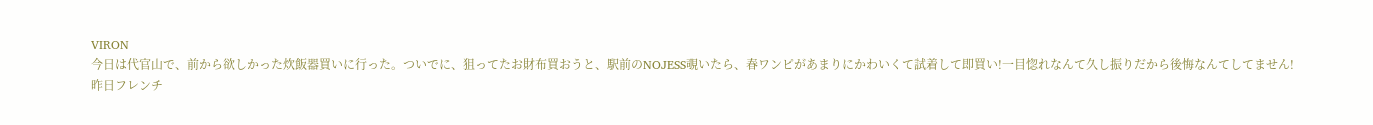VIRON
今日は代官山で、前から欲しかった炊飯器買いに行った。ついでに、狙ってたお財布買おうと、駅前のNOJESS覗いたら、春ワンピがあまりにかわいくて試着して即買い!一目惚れなんて久し振りだから後悔なんてしてません!
昨日フレンチ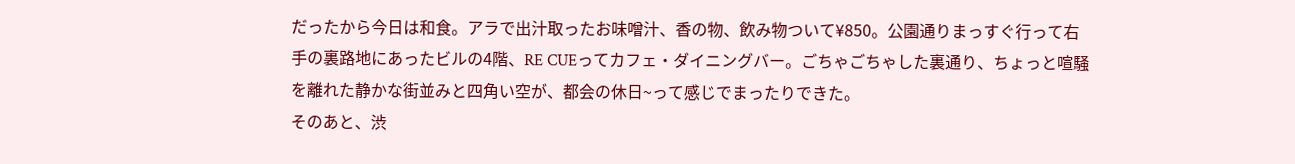だったから今日は和食。アラで出汁取ったお味噌汁、香の物、飲み物ついて¥850。公園通りまっすぐ行って右手の裏路地にあったビルの4階、RE CUEってカフェ・ダイニングバー。ごちゃごちゃした裏通り、ちょっと喧騒を離れた静かな街並みと四角い空が、都会の休日~って感じでまったりできた。
そのあと、渋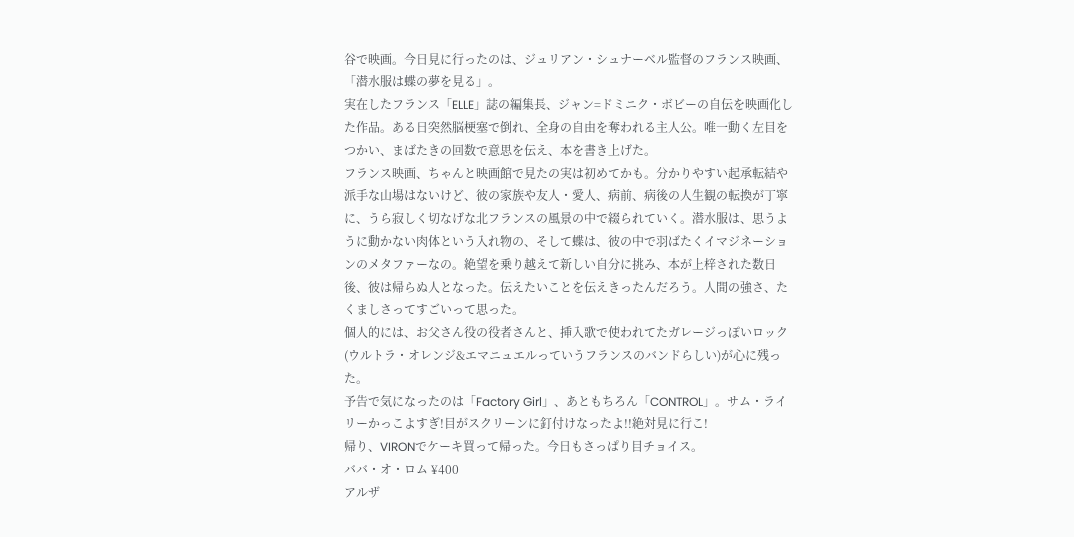谷で映画。今日見に行ったのは、ジュリアン・シュナーベル監督のフランス映画、「潜水服は蝶の夢を見る」。
実在したフランス「ELLE」誌の編集長、ジャン=ドミニク・ボビーの自伝を映画化した作品。ある日突然脳梗塞で倒れ、全身の自由を奪われる主人公。唯一動く左目をつかい、まばたきの回数で意思を伝え、本を書き上げた。
フランス映画、ちゃんと映画館で見たの実は初めてかも。分かりやすい起承転結や派手な山場はないけど、彼の家族や友人・愛人、病前、病後の人生観の転換が丁寧に、うら寂しく切なげな北フランスの風景の中で綴られていく。潜水服は、思うように動かない肉体という入れ物の、そして蝶は、彼の中で羽ばたくイマジネーションのメタファーなの。絶望を乗り越えて新しい自分に挑み、本が上梓された数日後、彼は帰らぬ人となった。伝えたいことを伝えきったんだろう。人間の強さ、たくましさってすごいって思った。
個人的には、お父さん役の役者さんと、挿入歌で使われてたガレージっぽいロック(ウルトラ・オレンジ&エマニュエルっていうフランスのバンドらしい)が心に残った。
予告で気になったのは「Factory Girl」、あともちろん「CONTROL」。サム・ライリーかっこよすぎ!目がスクリーンに釘付けなったよ!!絶対見に行こ!
帰り、VIRONでケーキ買って帰った。今日もさっぱり目チョイス。
ババ・オ・ロム ¥400
アルザ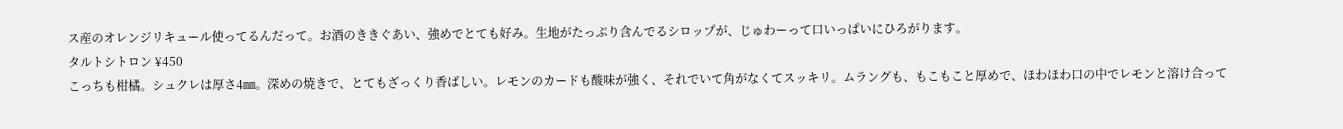ス産のオレンジリキュール使ってるんだって。お酒のききぐあい、強めでとても好み。生地がたっぷり含んでるシロップが、じゅわーって口いっぱいにひろがります。
タルトシトロン ¥450
こっちも柑橘。シュクレは厚さ4㎜。深めの焼きで、とてもざっくり香ばしい。レモンのカードも酸味が強く、それでいて角がなくてスッキリ。ムラングも、もこもこと厚めで、ほわほわ口の中でレモンと溶け合って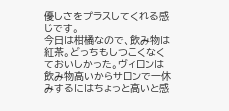優しさをプラスしてくれる感じです。
今日は柑橘なので、飲み物は紅茶。どっちもしつこくなくておいしかった。ヴィロンは飲み物高いからサロンで一休みするにはちょっと高いと感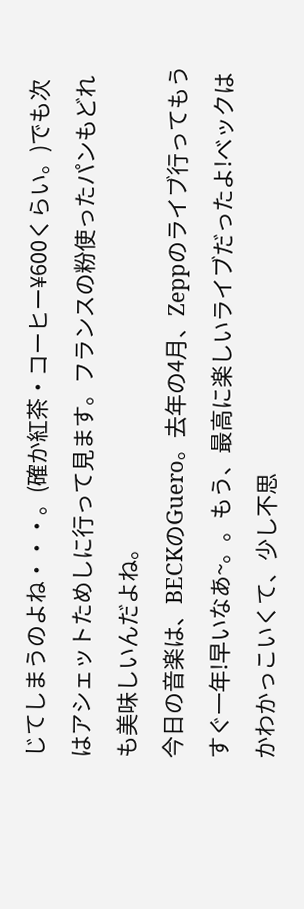じてしまうのよね・・・。(確か紅茶・コーヒー¥600くらい。)でも次はアシェットためしに行って見ます。フランスの粉使ったパンもどれも美味しいんだよね。
今日の音楽は、BECKのGuero。去年の4月、Zeppのライブ行ってもうすぐ一年!早いなあ~。。もう、最高に楽しいライブだったよ!ベックはかわかっこいくて、少し不思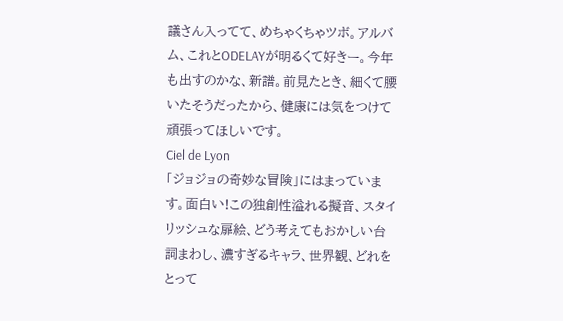議さん入ってて、めちゃくちゃツボ。アルバム、これとODELAYが明るくて好きー。今年も出すのかな、新譜。前見たとき、細くて腰いたそうだったから、健康には気をつけて頑張ってほしいです。
Ciel de Lyon
「ジョジョの奇妙な冒険」にはまっています。面白い!この独創性溢れる擬音、スタイリッシュな扉絵、どう考えてもおかしい台詞まわし、濃すぎるキャラ、世界観、どれをとって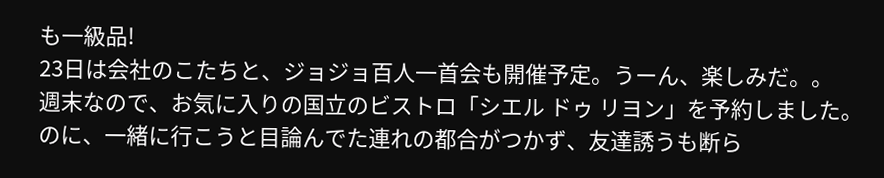も一級品!
23日は会社のこたちと、ジョジョ百人一首会も開催予定。うーん、楽しみだ。。
週末なので、お気に入りの国立のビストロ「シエル ドゥ リヨン」を予約しました。のに、一緒に行こうと目論んでた連れの都合がつかず、友達誘うも断ら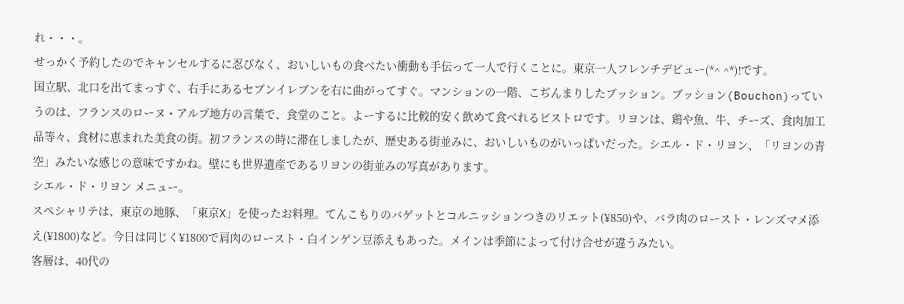れ・・・。
せっかく予約したのでキャンセルするに忍びなく、おいしいもの食べたい衝動も手伝って一人で行くことに。東京一人フレンチデビュー(*^ ^*)!です。
国立駅、北口を出てまっすぐ、右手にあるセブンイレブンを右に曲がってすぐ。マンションの一階、こぢんまりしたブッション。ブッション(Bouchon)っていうのは、フランスのローヌ・アルプ地方の言葉で、食堂のこと。よーするに比較的安く飲めて食べれるビストロです。リヨンは、鶏や魚、牛、チーズ、食肉加工品等々、食材に恵まれた美食の街。初フランスの時に滞在しましたが、歴史ある街並みに、おいしいものがいっぱいだった。シエル・ド・リヨン、「リヨンの青空」みたいな感じの意味ですかね。壁にも世界遺産であるリヨンの街並みの写真があります。
シエル・ド・リヨン メニュー。
スペシャリテは、東京の地豚、「東京X」を使ったお料理。てんこもりのバゲットとコルニッションつきのリエット(¥850)や、バラ肉のロースト・レンズマメ添え(¥1800)など。今日は同じく¥1800で肩肉のロースト・白インゲン豆添えもあった。メインは季節によって付け合せが違うみたい。
客層は、40代の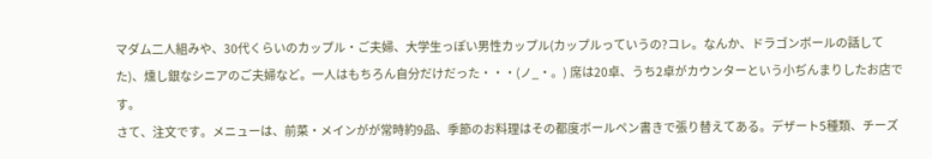マダム二人組みや、30代くらいのカップル・ご夫婦、大学生っぽい男性カップル(カップルっていうの?コレ。なんか、ドラゴンボールの話してた)、燻し銀なシニアのご夫婦など。一人はもちろん自分だけだった・・・(ノ_・。) 席は20卓、うち2卓がカウンターという小ぢんまりしたお店です。
さて、注文です。メニューは、前菜・メインがが常時約9品、季節のお料理はその都度ボールペン書きで張り替えてある。デザート5種類、チーズ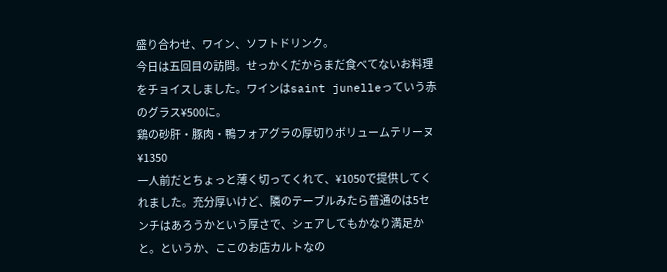盛り合わせ、ワイン、ソフトドリンク。
今日は五回目の訪問。せっかくだからまだ食べてないお料理をチョイスしました。ワインはsaint junelleっていう赤のグラス¥500に。
鶏の砂肝・豚肉・鴨フォアグラの厚切りボリュームテリーヌ ¥1350
一人前だとちょっと薄く切ってくれて、¥1050で提供してくれました。充分厚いけど、隣のテーブルみたら普通のは5センチはあろうかという厚さで、シェアしてもかなり満足かと。というか、ここのお店カルトなの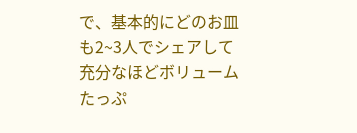で、基本的にどのお皿も2~3人でシェアして充分なほどボリュームたっぷ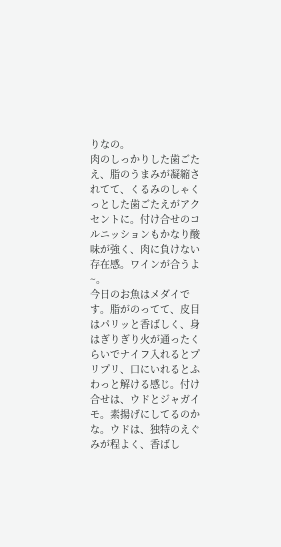りなの。
肉のしっかりした歯ごたえ、脂のうまみが凝縮されてて、くるみのしゃくっとした歯ごたえがアクセントに。付け合せのコルニッションもかなり酸味が強く、肉に負けない存在感。ワインが合うよ~。
今日のお魚はメダイです。脂がのってて、皮目はパリッと香ばしく、身はぎりぎり火が通ったくらいでナイフ入れるとプリプリ、口にいれるとふわっと解ける感じ。付け合せは、ウドとジャガイモ。素揚げにしてるのかな。ウドは、独特のえぐみが程よく、香ばし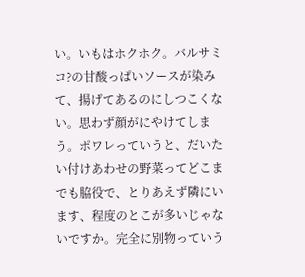い。いもはホクホク。バルサミコ?の甘酸っぱいソースが染みて、揚げてあるのにしつこくない。思わず顔がにやけてしまう。ポワレっていうと、だいたい付けあわせの野菜ってどこまでも脇役で、とりあえず隣にいます、程度のとこが多いじゃないですか。完全に別物っていう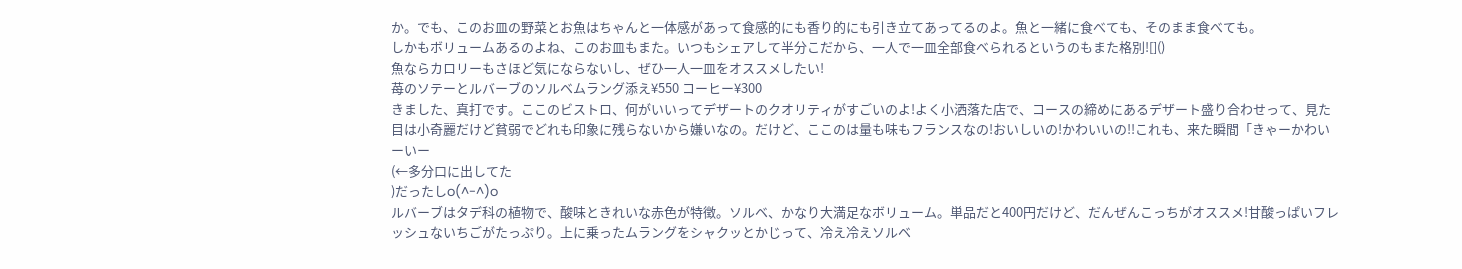か。でも、このお皿の野菜とお魚はちゃんと一体感があって食感的にも香り的にも引き立てあってるのよ。魚と一緒に食べても、そのまま食べても。
しかもボリュームあるのよね、このお皿もまた。いつもシェアして半分こだから、一人で一皿全部食べられるというのもまた格別![]()
魚ならカロリーもさほど気にならないし、ぜひ一人一皿をオススメしたい!
苺のソテーとルバーブのソルベムラング添え¥550 コーヒー¥300
きました、真打です。ここのビストロ、何がいいってデザートのクオリティがすごいのよ!よく小洒落た店で、コースの締めにあるデザート盛り合わせって、見た目は小奇麗だけど貧弱でどれも印象に残らないから嫌いなの。だけど、ここのは量も味もフランスなの!おいしいの!かわいいの!!これも、来た瞬間「きゃーかわいーいー
(←多分口に出してた
)だったしo(^-^)o
ルバーブはタデ科の植物で、酸味ときれいな赤色が特徴。ソルベ、かなり大満足なボリューム。単品だと400円だけど、だんぜんこっちがオススメ!甘酸っぱいフレッシュないちごがたっぷり。上に乗ったムラングをシャクッとかじって、冷え冷えソルベ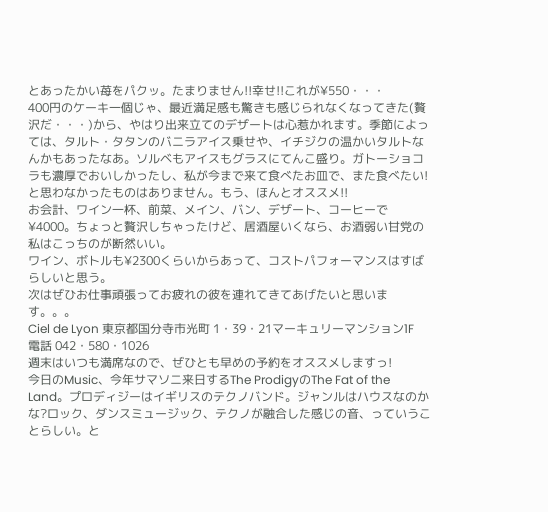とあったかい苺をパクッ。たまりません!!幸せ!!これが¥550・・・
400円のケーキ一個じゃ、最近満足感も驚きも感じられなくなってきた(贅沢だ・・・)から、やはり出来立てのデザートは心惹かれます。季節によっては、タルト・タタンのバニラアイス乗せや、イチジクの温かいタルトなんかもあったなあ。ソルベもアイスもグラスにてんこ盛り。ガトーショコラも濃厚でおいしかったし、私が今まで来て食べたお皿で、また食べたい!と思わなかったものはありません。もう、ほんとオススメ!!
お会計、ワイン一杯、前菜、メイン、バン、デザート、コーヒーで¥4000。ちょっと贅沢しちゃったけど、居酒屋いくなら、お酒弱い甘党の私はこっちのが断然いい。
ワイン、ボトルも¥2300くらいからあって、コストパフォーマンスはすばらしいと思う。
次はぜひお仕事頑張ってお疲れの彼を連れてきてあげたいと思います。。。
Ciel de Lyon 東京都国分寺市光町 1・39・21マーキュリーマンション1F
電話 042・580・1026
週末はいつも満席なので、ぜひとも早めの予約をオススメしますっ!
今日のMusic、今年サマソニ来日するThe ProdigyのThe Fat of the Land。プロディジーはイギリスのテクノバンド。ジャンルはハウスなのかな?ロック、ダンスミュージック、テクノが融合した感じの音、っていうことらしい。と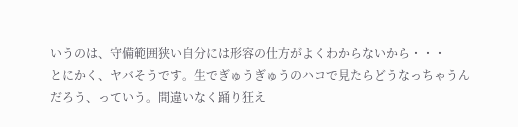いうのは、守備範囲狭い自分には形容の仕方がよくわからないから・・・
とにかく、ヤバそうです。生でぎゅうぎゅうのハコで見たらどうなっちゃうんだろう、っていう。間違いなく踊り狂え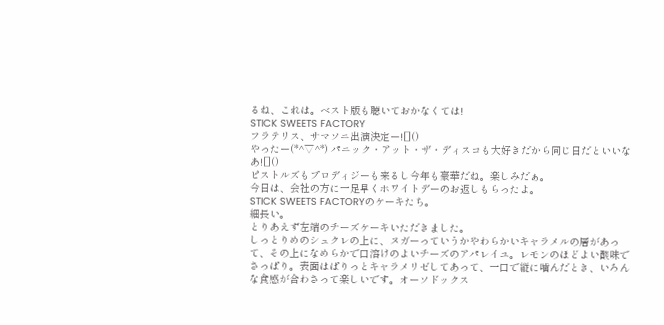るね、これは。ベスト版も聴いておかなくては!
STICK SWEETS FACTORY
フラテリス、サマソニ出演決定ー![]()
やったー(*^▽^*) パニック・アット・ザ・ディスコも大好きだから同じ日だといいなあ![]()
ピストルズもプロディジーも来るし今年も豪華だね。楽しみだぁ。
今日は、会社の方に一足早くホワイトデーのお返しもらったよ。
STICK SWEETS FACTORYのケーキたち。
細長い。
とりあえず左端のチーズケーキいただきました。
しっとりめのシュクレの上に、ヌガーっていうかやわらかいキャラメルの層があって、その上になめらかで口溶けのよいチーズのアパレイユ。レモンのほどよい酸味でさっぱり。表面はぱりっとキャラメリゼしてあって、一口で縦に噛んだとき、いろんな食感が合わさって楽しいです。オーソドックス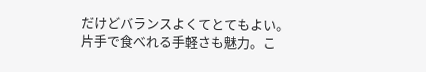だけどバランスよくてとてもよい。
片手で食べれる手軽さも魅力。こ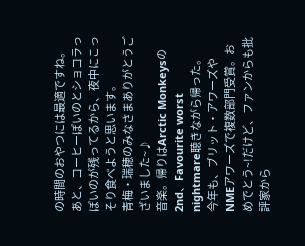の時間のおやつには最適ですね。
あと、コーヒーぽいのとショコラっぽいのが残ってるから、夜中にこっそり食べようと思います。
青梅・瑞穂のみなさまありがとうございました~♪
音楽。帰りはArctic Monkeysの2nd、Favourite worst nightmare聴きながら帰った。
今年も、ブリット・アワーズやNMEアワーズで複数部門受賞。おめでとう~!だけど、ファンからも批評家から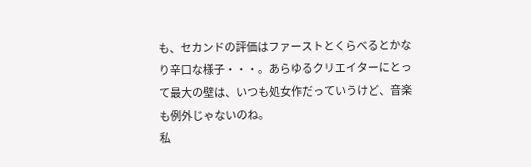も、セカンドの評価はファーストとくらべるとかなり辛口な様子・・・。あらゆるクリエイターにとって最大の壁は、いつも処女作だっていうけど、音楽も例外じゃないのね。
私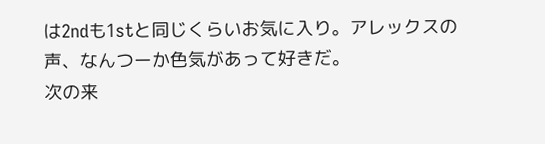は2ndも1stと同じくらいお気に入り。アレックスの声、なんつーか色気があって好きだ。
次の来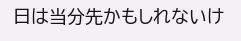日は当分先かもしれないけ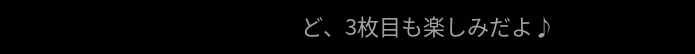ど、3枚目も楽しみだよ♪